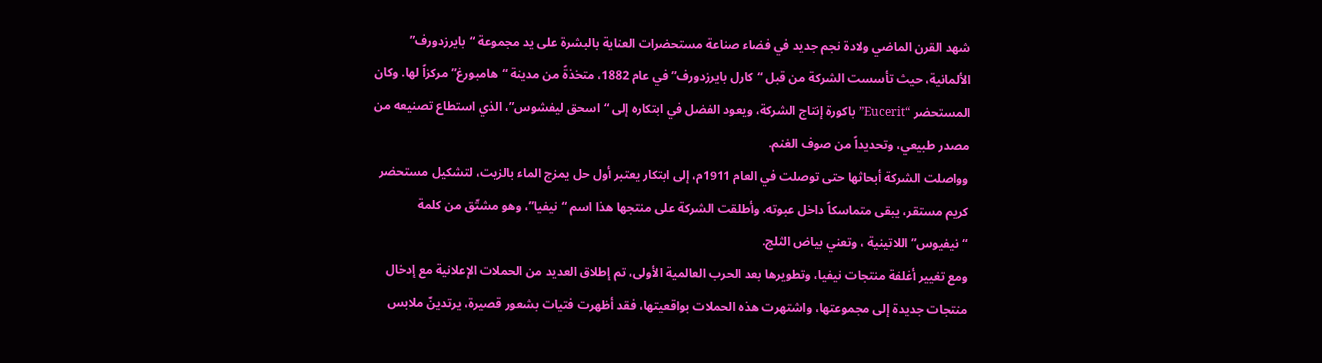شهد القرن الماضي ولادة نجم جديد في فضاء صناعة مستحضرات العناية بالبشرة على يد مجموعة “بايرزدورف” الألمانية، حيث تأسست الشركة من قبل “كارل بايرزدورف” في عام 1882، متخذةً من مدينة “هامبورغ” مركزاً لها. وكان المستحضر “Eucerit”باكورة إنتاج الشركة، ويعود الفضل في ابتكاره إلى “اسحق ليفشوس”، الذي استطاع تصنيعه من مصدر طبيعي، وتحديداً من صوف الغنم.
وواصلت الشركة أبحاثها حتى توصلت في العام 1911م، إلى ابتكار يعتبر أول حل يمزج الماء بالزيت، لتشكيل مستحضر كريم مستقر، يبقى متماسكاً داخل عبوته. وأطلقت الشركة على منتجها هذا اسم “نيفيا”، وهو مشتّق من كلمة “نيفيوس” اللاتينية ، وتعني بياض الثلج.
ومع تغيير أغلفة منتجات نيفيا، وتطويرها بعد الحرب العالمية الأولى، تم إطلاق العديد من الحملات الإعلانية مع إدخال منتجات جديدة إلى مجموعتها، واشتهرت هذه الحملات بواقعيتها، فقد أظهرت فتيات بشعور قصيرة، يرتدينّ ملابس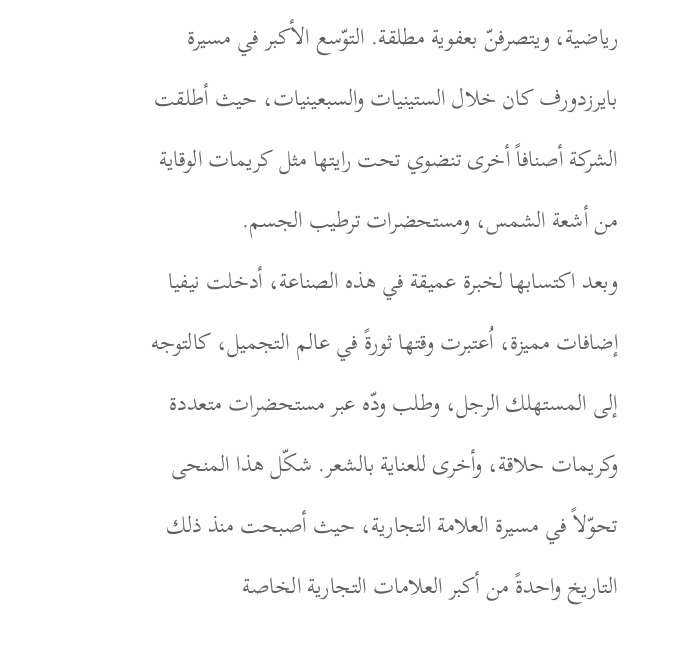رياضية، ويتصرفنّ بعفوية مطلقة. التوّسع الأكبر في مسيرة بايرزدورف كان خلال الستينيات والسبعينيات، حيث أطلقت الشركة أصنافاً أخرى تنضوي تحت رايتها مثل كريمات الوقاية من أشعة الشمس، ومستحضرات ترطيب الجسم.
وبعد اكتسابها لخبرة عميقة في هذه الصناعة، أدخلت نيفيا إضافات مميزة، اُعتبرت وقتها ثورةً في عالم التجميل، كالتوجه إلى المستهلك الرجل، وطلب ودّه عبر مستحضرات متعددة وكريمات حلاقة، وأخرى للعناية بالشعر. شكّل هذا المنحى تحوّلاً في مسيرة العلامة التجارية، حيث أصبحت منذ ذلك التاريخ واحدةً من أكبر العلامات التجارية الخاصة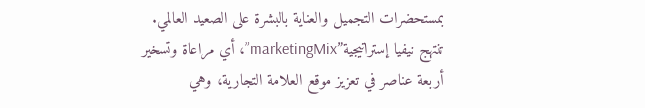بمستحضرات التجميل والعناية بالبشرة على الصعيد العالمي.
تنتهج نيفيا إستراتيجية”marketingMix”، أي مراعاة وتسخير أربعة عناصر في تعزيز موقع العلامة التجارية، وهي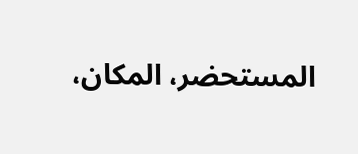المستحضر، المكان،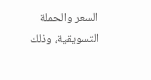السعر والحملة التسويقية، وذلك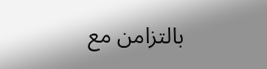بالتزامن مع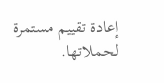إعادة تقييم مستمرة لحملاتها.